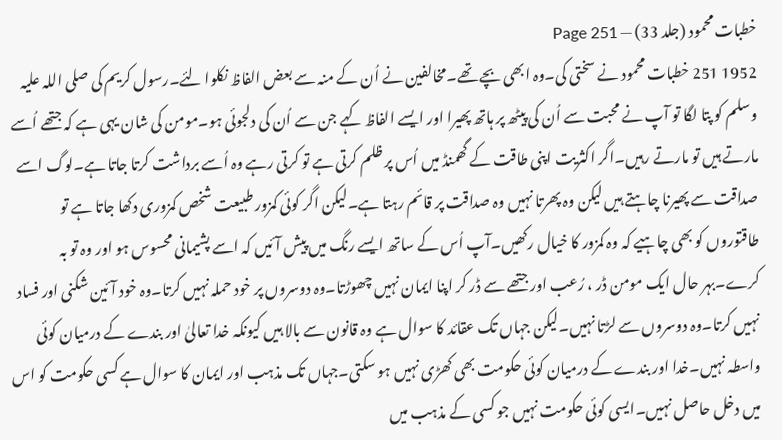خطبات محمود (جلد 33) — Page 251
1952 251 خطبات محمود نے سختی کی۔وہ ابھی بچے تھے۔مخالفین نے اُن کے منہ سے بعض الفاظ نکلوا لئے۔رسول کریم کی صلی اللہ علیہ وسلم کو پتا لگا تو آپ نے محبت سے اُن کی پیٹھ پر ہاتھ پھیرا اور ایسے الفاظ کہے جن سے اُن کی دلجوئی ہو۔مومن کی شان یہی ہے کہ جتھے اُسے مارتے ہیں تو مارتے رہیں۔اگر اکثریت اپنی طاقت کے گھمنڈ میں اُس پر ظلم کرتی ہے تو کرتی رہے وہ اُسے برداشت کرتا جاتا ہے۔لوگ اسے صداقت سے پھیرنا چاہتے ہیں لیکن وہ پھرتا نہیں وہ صداقت پر قائم رہتا ہے۔لیکن اگر کوئی کمزور طبیعت شخص کمزوری دکھا جاتا ہے تو طاقتوروں کو بھی چاہیے کہ وہ کمزور کا خیال رکھیں۔آپ اُس کے ساتھ ایسے رنگ میں پیش آئیں کہ اسے پشیمانی محسوس ہو اور وہ تو بہ کرے۔بہر حال ایک مومن ڈر ، رُعب اور جتھے سے ڈر کر اپنا ایمان نہیں چھوڑتا۔وہ دوسروں پر خود حملہ نہیں کرتا۔وہ خود آئین شکنی اور فساد نہیں کرتا۔وہ دوسروں سے لڑتا نہیں۔لیکن جہاں تک عقائد کا سوال ہے وہ قانون سے بالا ہیں کیونکہ خدا تعالیٰ اور بندے کے درمیان کوئی واسطہ نہیں۔خدا اور بندے کے درمیان کوئی حکومت بھی کھڑی نہیں ہو سکتی۔جہاں تک مذہب اور ایمان کا سوال ہے کسی حکومت کو اس میں دخل حاصل نہیں۔ایسی کوئی حکومت نہیں جو کسی کے مذہب میں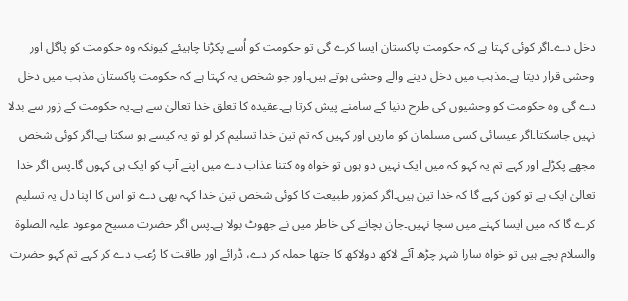دخل دے۔اگر کوئی کہتا ہے کہ حکومت پاکستان ایسا کرے گی تو حکومت کو اُسے پکڑنا چاہیئے کیونکہ وہ حکومت کو پاگل اور وحشی قرار دیتا ہے۔مذہب میں دخل دینے والے وحشی ہوتے ہیں۔اور جو شخص یہ کہتا ہے کہ حکومت پاکستان مذہب میں دخل دے گی وہ حکومت کو وحشیوں کی طرح دنیا کے سامنے پیش کرتا ہے۔عقیدہ کا تعلق خدا تعالیٰ سے ہے۔یہ حکومت کے زور سے بدلا نہیں جاسکتا۔اگر عیسائی کسی مسلمان کو ماریں اور کہیں کہ تم تین خدا تسلیم کر لو تو یہ کیسے ہو سکتا ہے۔اگر کوئی شخص مجھے پکڑلے اور کہے تم یہ کہو کہ میں ایک نہیں دو ہوں تو خواہ وہ کتنا عذاب دے میں اپنے آپ کو ایک ہی کہوں گا۔پس اگر خدا تعالیٰ ایک ہے تو کون کہے گا کہ خدا تین ہیں۔اگر کمزور طبیعت کا کوئی شخص تین خدا کہہ بھی دے تو اس کا اپنا دل یہ تسلیم کرے گا کہ میں ایسا کہنے میں سچا نہیں۔جان بچانے کی خاطر میں نے جھوٹ بولا ہے۔پس اگر حضرت مسیح موعود علیہ الصلوۃ والسلام بچے ہیں تو خواہ سارا شہر چڑھ آئے لاکھ دولاکھ کا جتھا حملہ کر دے، ڈرائے اور طاقت کا رُعب دے کر کہے تم کہو حضرت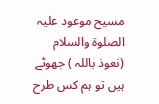مسیح موعود علیہ الصلوة والسلام (نعوذ باللہ ) جھوٹے ہیں تو ہم کس طرح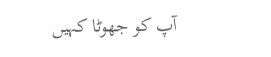آپ کو جھوٹا کہیں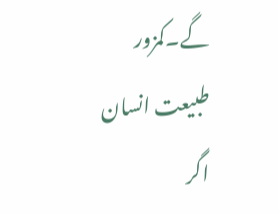گے۔کمزور طبیعت انسان اگر